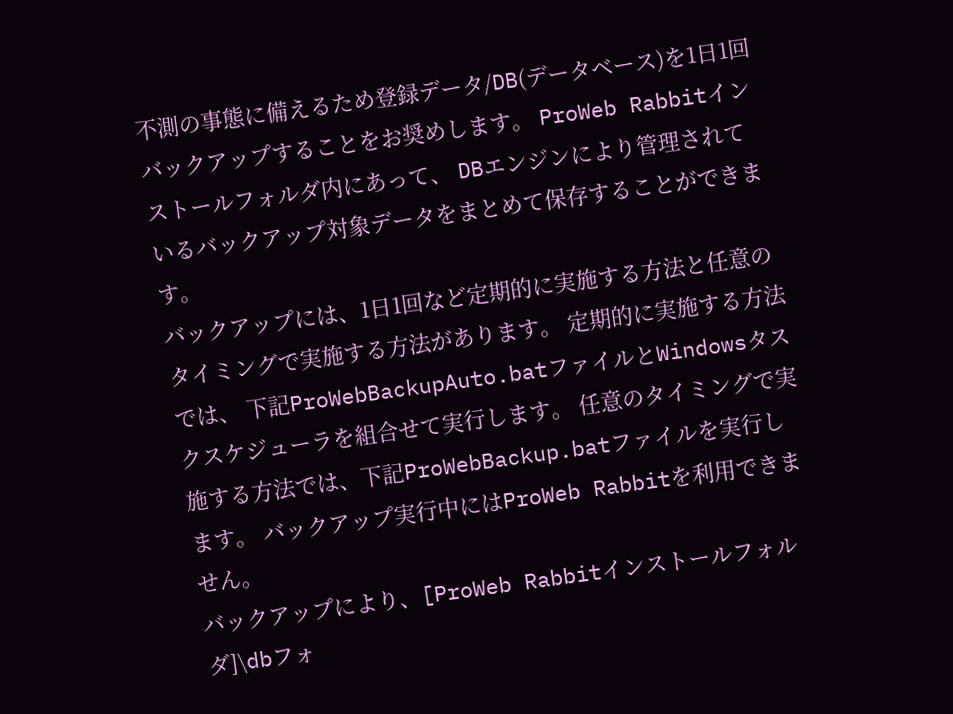不測の事態に備えるため登録データ/DB(データベース)を1日1回バックアップすることをお奨めします。 ProWeb Rabbitインストールフォルダ内にあって、 DBエンジンにより管理されているバックアップ対象データをまとめて保存することができます。
バックアップには、1日1回など定期的に実施する方法と任意のタイミングで実施する方法があります。 定期的に実施する方法では、 下記ProWebBackupAuto.batファイルとWindowsタスクスケジューラを組合せて実行します。 任意のタイミングで実施する方法では、下記ProWebBackup.batファイルを実行します。 バックアップ実行中にはProWeb Rabbitを利用できません。
バックアップにより、[ProWeb Rabbitインストールフォルダ]\dbフォ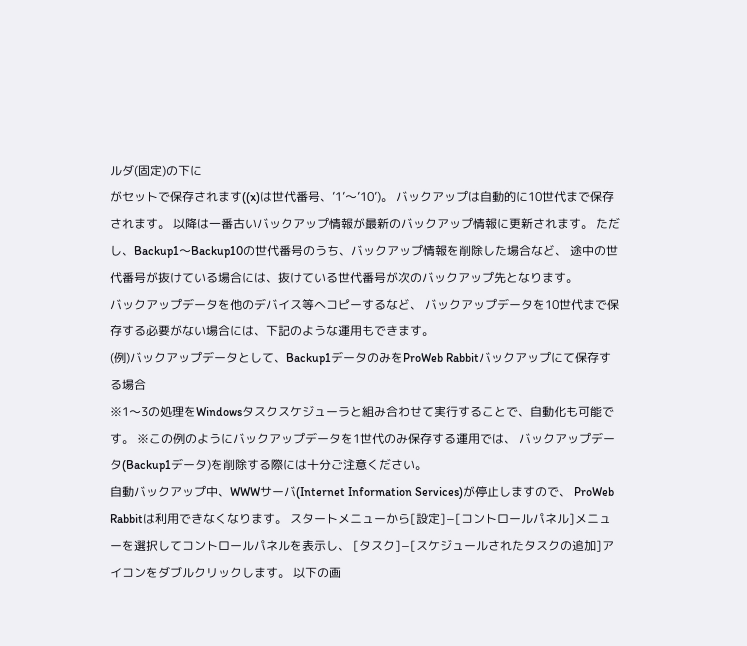ルダ(固定)の下に
がセットで保存されます((x)は世代番号、’1’〜’10’)。 バックアップは自動的に10世代まで保存されます。 以降は一番古いバックアップ情報が最新のバックアップ情報に更新されます。 ただし、Backup1〜Backup10の世代番号のうち、バックアップ情報を削除した場合など、 途中の世代番号が抜けている場合には、抜けている世代番号が次のバックアップ先となります。
バックアップデータを他のデバイス等へコピーするなど、 バックアップデータを10世代まで保存する必要がない場合には、下記のような運用もできます。
(例)バックアップデータとして、Backup1データのみをProWeb Rabbitバックアップにて保存する場合
※1〜3の処理をWindowsタスクスケジューラと組み合わせて実行することで、自動化も可能です。 ※この例のようにバックアップデータを1世代のみ保存する運用では、 バックアップデータ(Backup1データ)を削除する際には十分ご注意ください。
自動バックアップ中、WWWサーバ(Internet Information Services)が停止しますので、 ProWeb Rabbitは利用できなくなります。 スタートメニューから[設定]−[コントロールパネル]メニューを選択してコントロールパネルを表示し、 [タスク]−[スケジュールされたタスクの追加]アイコンをダブルクリックします。 以下の画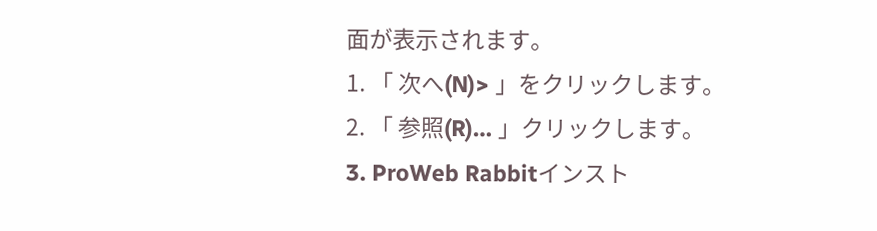面が表示されます。
1. 「 次へ(N)> 」をクリックします。
2. 「 参照(R)… 」クリックします。
3. ProWeb Rabbitインスト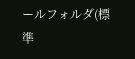ールフォルダ(標準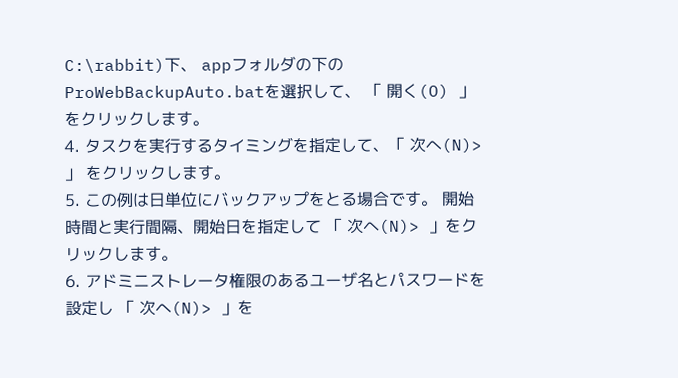C:\rabbit)下、 appフォルダの下のProWebBackupAuto.batを選択して、 「 開く(O) 」をクリックします。
4. タスクを実行するタイミングを指定して、「 次へ(N)> 」 をクリックします。
5. この例は日単位にバックアップをとる場合です。 開始時間と実行間隔、開始日を指定して 「 次へ(N)> 」をクリックします。
6. アドミニストレータ権限のあるユーザ名とパスワードを設定し 「 次へ(N)> 」を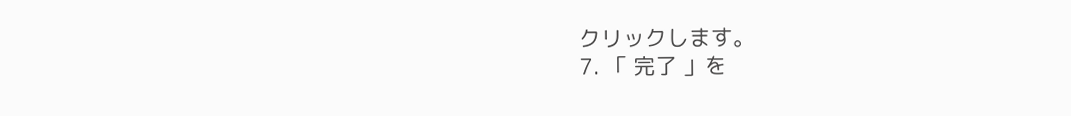クリックします。
7. 「 完了 」を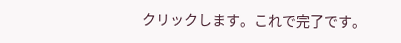クリックします。これで完了です。